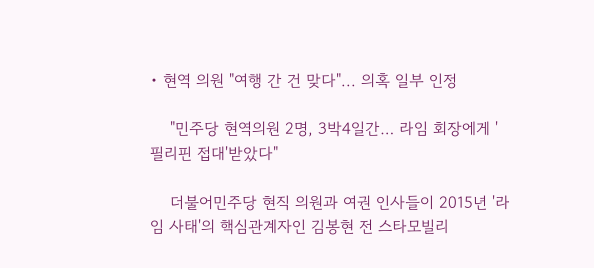• 현역 의원 "여행 간 건 맞다"... 의혹 일부 인정

    "민주당 현역의원 2명, 3박4일간… 라임 회장에게 '필리핀 접대'받았다"

    더불어민주당 현직 의원과 여권 인사들이 2015년 '라임 사태'의 핵심관계자인 김봉현 전 스타모빌리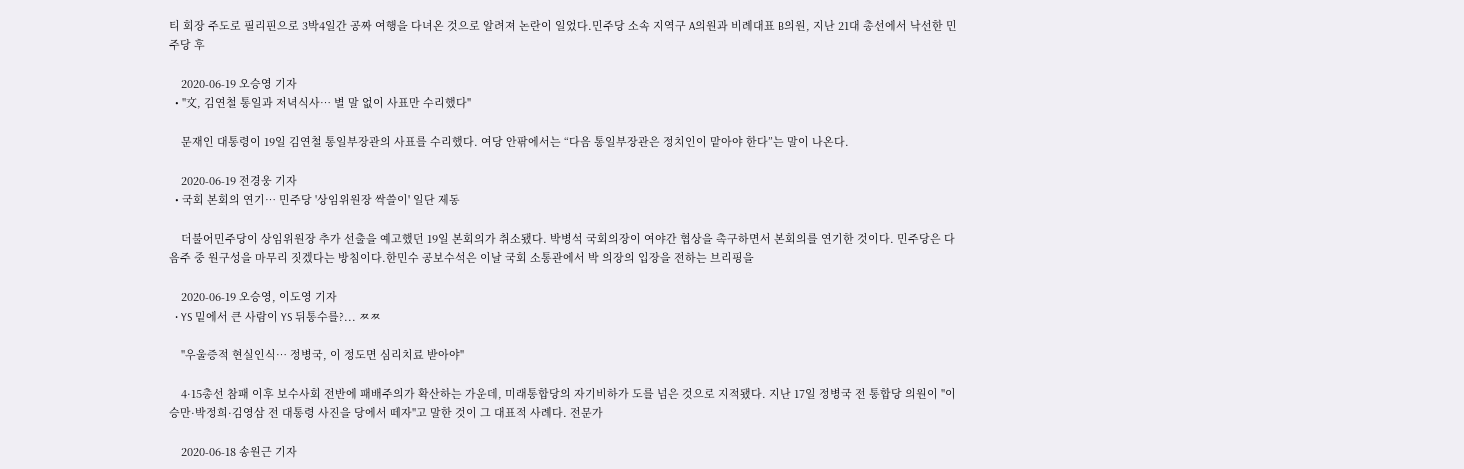티 회장 주도로 필리핀으로 3박4일간 공짜 여행을 다녀온 것으로 알려져 논란이 일었다.민주당 소속 지역구 A의원과 비례대표 B의원, 지난 21대 총선에서 낙선한 민주당 후

    2020-06-19 오승영 기자
  • "文, 김연철 통일과 저녁식사… 별 말 없이 사표만 수리했다"

    문재인 대통령이 19일 김연철 통일부장관의 사표를 수리했다. 여당 안팎에서는 “다음 통일부장관은 정치인이 맡아야 한다”는 말이 나온다.

    2020-06-19 전경웅 기자
  • 국회 본회의 연기… 민주당 '상임위원장 싹쓸이' 일단 제동

    더불어민주당이 상임위원장 추가 선출을 예고했던 19일 본회의가 취소됐다. 박병석 국회의장이 여야간 협상을 촉구하면서 본회의를 연기한 것이다. 민주당은 다음주 중 원구성을 마무리 짓겠다는 방침이다.한민수 공보수석은 이날 국회 소통관에서 박 의장의 입장을 전하는 브리핑을

    2020-06-19 오승영, 이도영 기자
  • YS 밑에서 큰 사람이 YS 뒤통수를?... ㅉㅉ

    "우울증적 현실인식… 정병국, 이 정도면 심리치료 받아야"

    4·15총선 참패 이후 보수사회 전반에 패배주의가 확산하는 가운데, 미래통합당의 자기비하가 도를 넘은 것으로 지적됐다. 지난 17일 정병국 전 통합당 의원이 "이승만·박정희·김영삼 전 대통령 사진을 당에서 떼자"고 말한 것이 그 대표적 사례다. 전문가

    2020-06-18 송원근 기자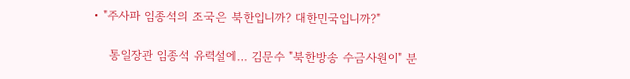• "주사파 임종석의 조국은 북한입니까? 대한민국입니까?"

    통일장관 임종석 유력설에… 김문수 "북한방송 수금사원이" 분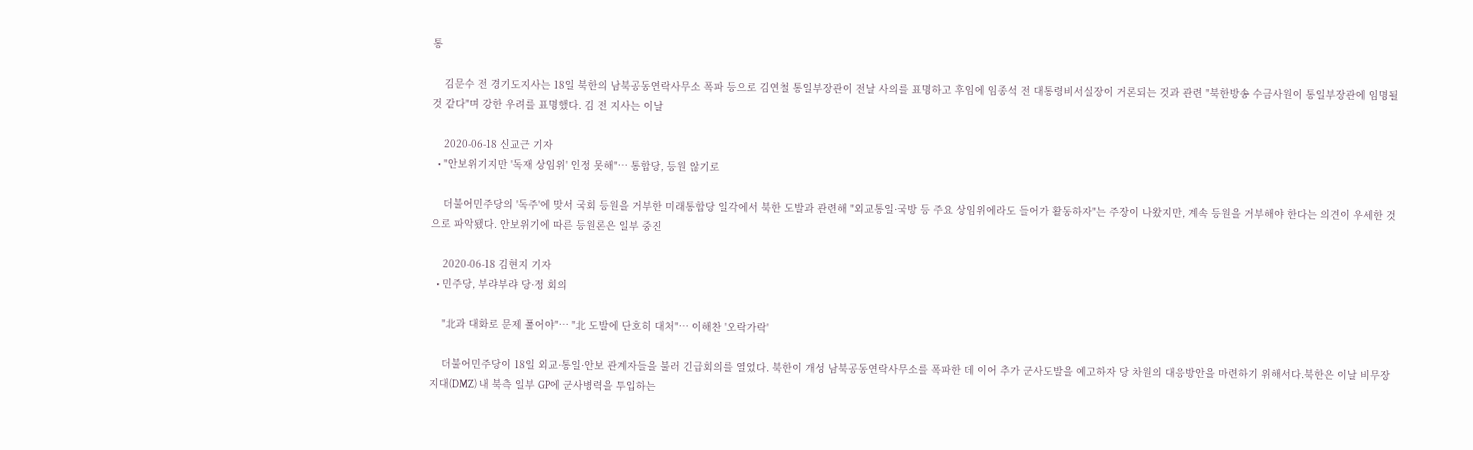통

    김문수 전 경기도지사는 18일 북한의 남북공동연락사무소 폭파 등으로 김연철 통일부장관이 전날 사의를 표명하고 후임에 임종석 전 대통령비서실장이 거론되는 것과 관련 "북한방송 수금사원이 통일부장관에 임명될 것 같다"며 강한 우려를 표명했다. 김 전 지사는 이날

    2020-06-18 신교근 기자
  • "안보위기지만 '독재 상임위' 인정 못해"… 통합당, 등원 않기로

    더불어민주당의 '독주'에 맞서 국회 등원을 거부한 미래통합당 일각에서 북한 도발과 관련해 "외교통일·국방 등 주요 상임위에라도 들어가 활동하자"는 주장이 나왔지만, 계속 등원을 거부해야 한다는 의견이 우세한 것으로 파악됐다. 안보위기에 따른 등원론은 일부 중진

    2020-06-18 김현지 기자
  • 민주당, 부랴부랴 당·정 회의

    "北과 대화로 문제 풀어야"… "北 도발에 단호히 대처"… 이해찬 '오락가락'

    더불어민주당이 18일 외교·통일·안보 관계자들을 불러 긴급회의를 열었다. 북한이 개성 남북공동연락사무소를 폭파한 데 이어 추가 군사도발을 예고하자 당 차원의 대응방안을 마련하기 위해서다.북한은 이날 비무장지대(DMZ) 내 북측 일부 GP에 군사병력을 투입하는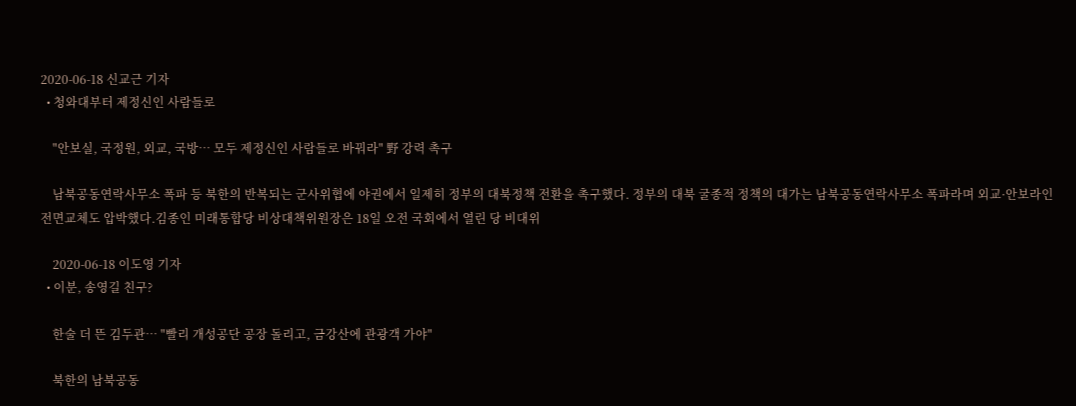2020-06-18 신교근 기자
  • 청와대부터 제정신인 사람들로

    "안보실, 국정원, 외교, 국방… 모두 제정신인 사람들로 바꿔라" 野 강력 촉구

    남북공동연락사무소 폭파 등 북한의 반복되는 군사위협에 야권에서 일제히 정부의 대북정책 전환을 촉구했다. 정부의 대북 굴종적 정책의 대가는 남북공동연락사무소 폭파라며 외교·안보라인 전면교체도 압박했다.김종인 미래통합당 비상대책위원장은 18일 오전 국회에서 열린 당 비대위

    2020-06-18 이도영 기자
  • 이분, 송영길 친구?

    한술 더 뜬 김두관… "빨리 개성공단 공장 돌리고, 금강산에 관광객 가야"

    북한의 남북공동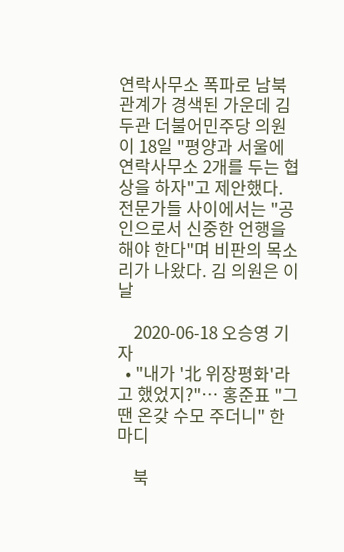연락사무소 폭파로 남북관계가 경색된 가운데 김두관 더불어민주당 의원이 18일 "평양과 서울에 연락사무소 2개를 두는 협상을 하자"고 제안했다. 전문가들 사이에서는 "공인으로서 신중한 언행을 해야 한다"며 비판의 목소리가 나왔다. 김 의원은 이날

    2020-06-18 오승영 기자
  • "내가 '北 위장평화'라고 했었지?"… 홍준표 "그땐 온갖 수모 주더니" 한마디

    북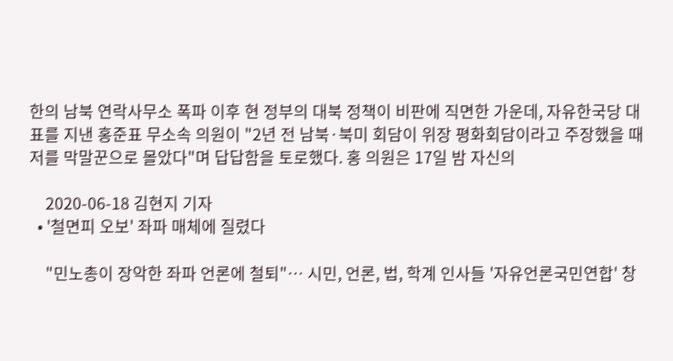한의 남북 연락사무소 폭파 이후 현 정부의 대북 정책이 비판에 직면한 가운데, 자유한국당 대표를 지낸 홍준표 무소속 의원이 "2년 전 남북·북미 회담이 위장 평화회담이라고 주장했을 때 저를 막말꾼으로 몰았다"며 답답함을 토로했다. 홍 의원은 17일 밤 자신의

    2020-06-18 김현지 기자
  • '철면피 오보' 좌파 매체에 질렸다

    "민노총이 장악한 좌파 언론에 철퇴"… 시민, 언론, 법, 학계 인사들 '자유언론국민연합' 창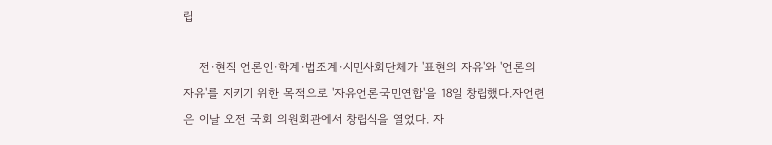립

    전·현직 언론인·학계·법조계·시민사회단체가 '표현의 자유'와 '언론의 자유'를 지키기 위한 목적으로 '자유언론국민연합'을 18일 창립했다.자언련은 이날 오전 국회 의원회관에서 창립식을 열었다. 자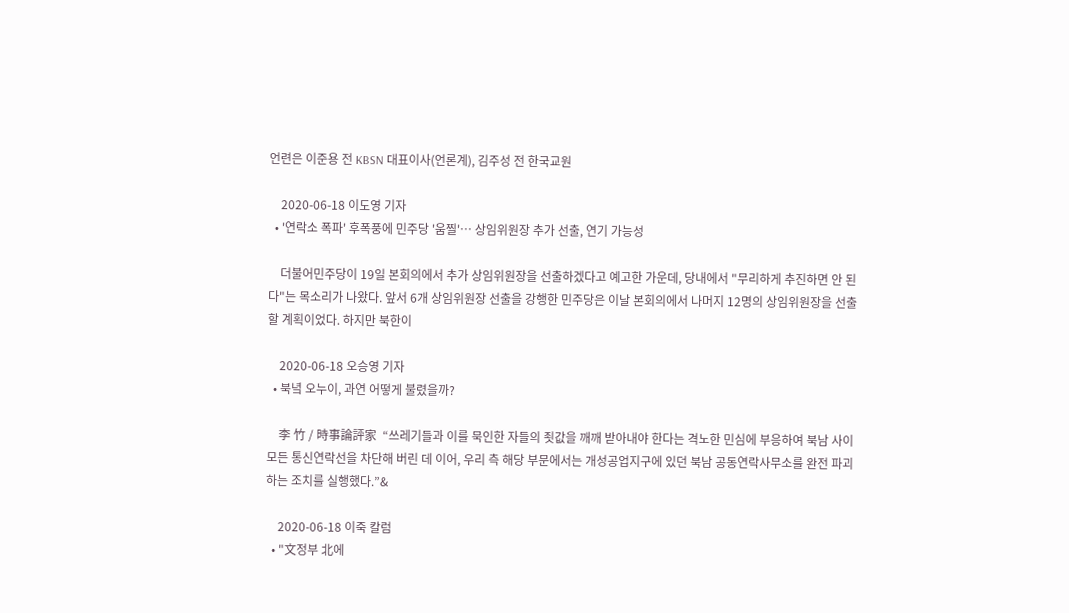언련은 이준용 전 KBSN 대표이사(언론계), 김주성 전 한국교원

    2020-06-18 이도영 기자
  • '연락소 폭파' 후폭풍에 민주당 '움찔'… 상임위원장 추가 선출, 연기 가능성

    더불어민주당이 19일 본회의에서 추가 상임위원장을 선출하겠다고 예고한 가운데, 당내에서 "무리하게 추진하면 안 된다"는 목소리가 나왔다. 앞서 6개 상임위원장 선출을 강행한 민주당은 이날 본회의에서 나머지 12명의 상임위원장을 선출할 계획이었다. 하지만 북한이

    2020-06-18 오승영 기자
  • 북녘 오누이, 과연 어떻게 불렸을까?

    李 竹 / 時事論評家  “쓰레기들과 이를 묵인한 자들의 죗값을 깨깨 받아내야 한다는 격노한 민심에 부응하여 북남 사이 모든 통신연락선을 차단해 버린 데 이어, 우리 측 해당 부문에서는 개성공업지구에 있던 북남 공동연락사무소를 완전 파괴하는 조치를 실행했다.”&

    2020-06-18 이죽 칼럼
  • "文정부 北에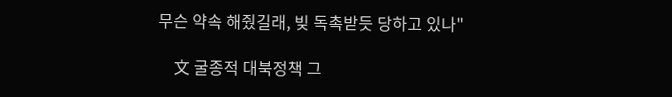무슨 약속 해줬길래, 빚 독촉받듯 당하고 있나"

    文 굴종적 대북정책 그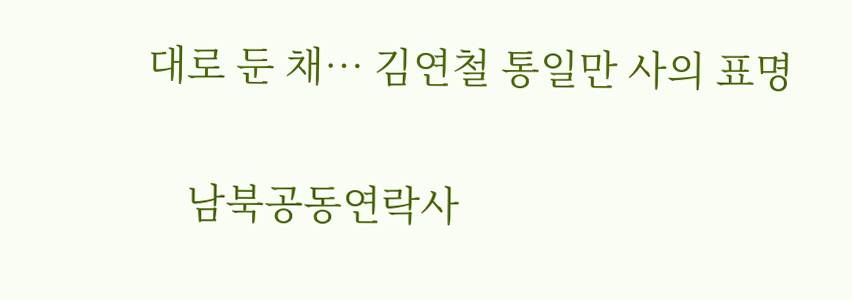대로 둔 채… 김연철 통일만 사의 표명

    남북공동연락사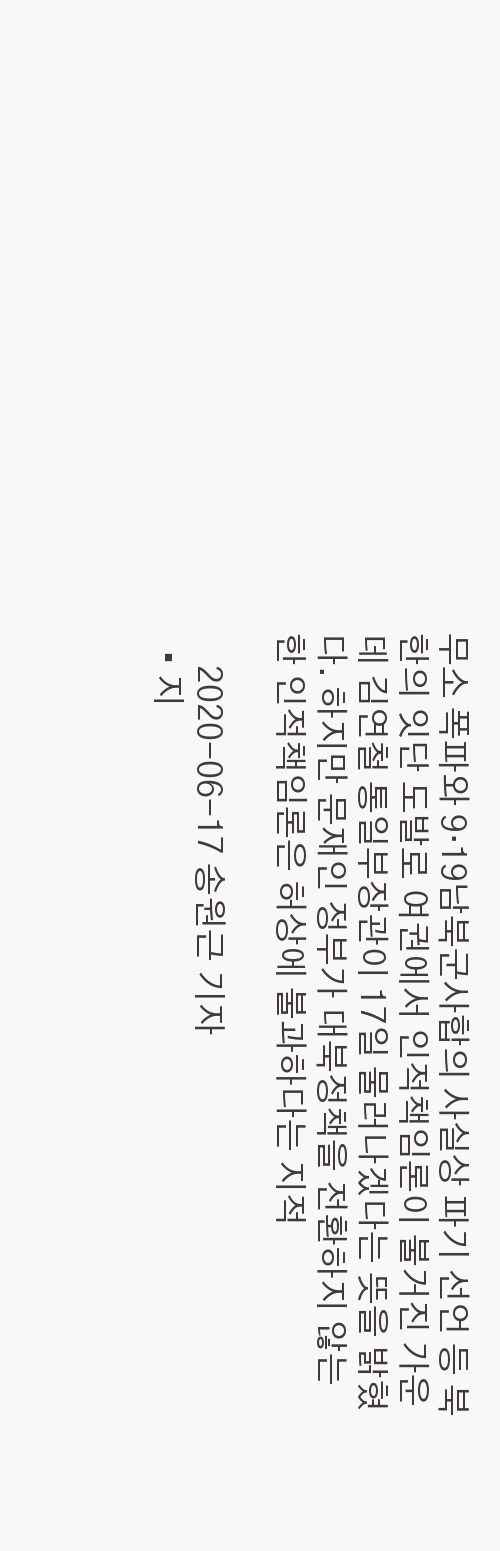무소 폭파와 9·19남북군사합의 사실상 파기 선언 등 북한의 잇단 도발로 여권에서 인적책임론이 불거진 가운데 김연철 통일부장관이 17일 물러나겠다는 뜻을 밝혔다. 하지만 문재인 정부가 대북정책을 전환하지 않는 한 인적책임론은 허상에 불과하다는 지적

    2020-06-17 송원근 기자
  • 지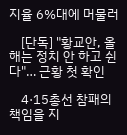지율 6%대에 머물러

    [단독] "황교안, 올해는 정치 안 하고 쉰다"… 근황 첫 확인

    4·15총선 참패의 책임을 지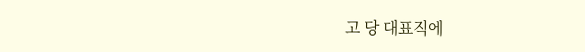고 당 대표직에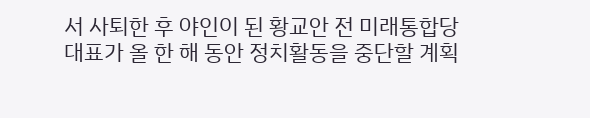서 사퇴한 후 야인이 된 황교안 전 미래통합당 대표가 올 한 해 동안 정치활동을 중단할 계획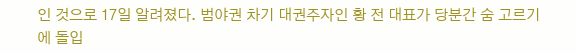인 것으로 17일 알려졌다. 범야권 차기 대권주자인 황 전 대표가 당분간 숨 고르기에 돌입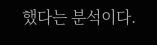했다는 분석이다.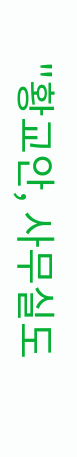"황교안, 사무실도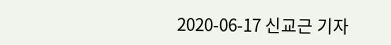2020-06-17 신교근 기자